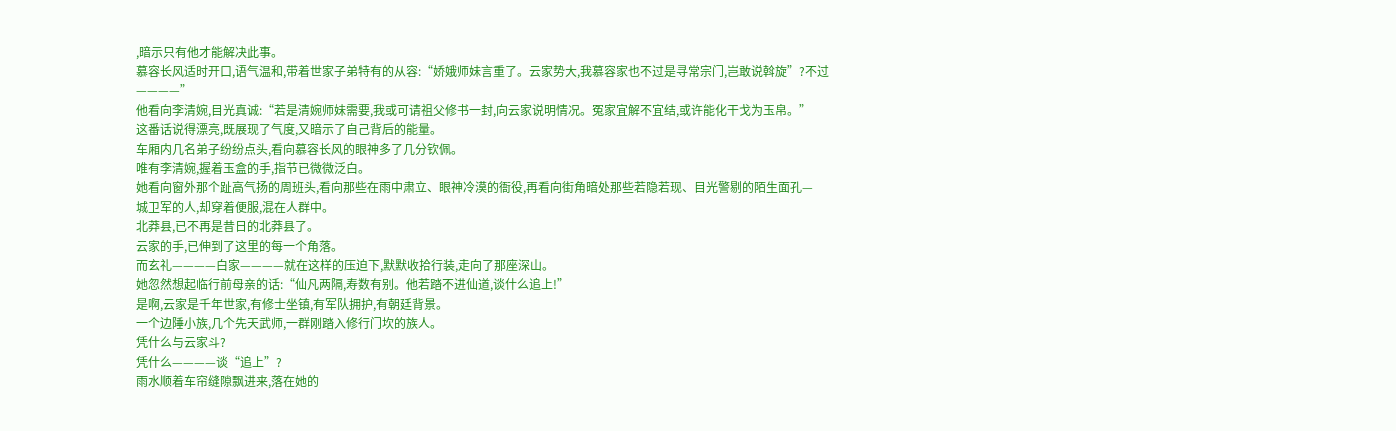,暗示只有他才能解决此事。
慕容长风适时开口,语气温和,带着世家子弟特有的从容:“娇娥师妹言重了。云家势大,我慕容家也不过是寻常宗门,岂敢说斡旋”?不过————”
他看向李清婉,目光真诚:“若是清婉师妹需要,我或可请祖父修书一封,向云家说明情况。冤家宜解不宜结,或许能化干戈为玉帛。”
这番话说得漂亮,既展现了气度,又暗示了自己背后的能量。
车厢内几名弟子纷纷点头,看向慕容长风的眼神多了几分钦佩。
唯有李清婉,握着玉盒的手,指节已微微泛白。
她看向窗外那个趾高气扬的周班头,看向那些在雨中肃立、眼神冷漠的衙役,再看向街角暗处那些若隐若现、目光警剔的陌生面孔—
城卫军的人,却穿着便服,混在人群中。
北莽县,已不再是昔日的北莽县了。
云家的手,已伸到了这里的每一个角落。
而玄礼————白家————就在这样的压迫下,默默收拾行装,走向了那座深山。
她忽然想起临行前母亲的话:“仙凡两隔,寿数有别。他若踏不进仙道,谈什么追上!”
是啊,云家是千年世家,有修士坐镇,有军队拥护,有朝廷背景。
一个边陲小族,几个先天武师,一群刚踏入修行门坎的族人。
凭什么与云家斗?
凭什么————谈“追上”?
雨水顺着车帘缝隙飘进来,落在她的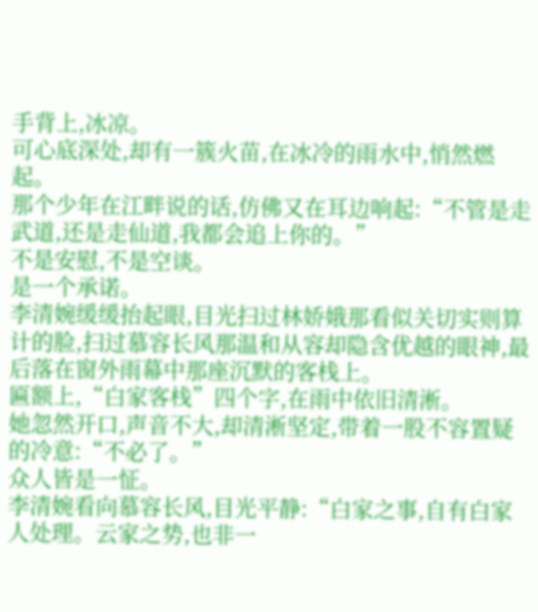手背上,冰凉。
可心底深处,却有一簇火苗,在冰冷的雨水中,悄然燃起。
那个少年在江畔说的话,仿佛又在耳边响起:“不管是走武道,还是走仙道,我都会追上你的。”
不是安慰,不是空谈。
是一个承诺。
李清婉缓缓抬起眼,目光扫过林娇娥那看似关切实则算计的脸,扫过慕容长风那温和从容却隐含优越的眼神,最后落在窗外雨幕中那座沉默的客栈上。
匾额上,“白家客栈”四个字,在雨中依旧清淅。
她忽然开口,声音不大,却清淅坚定,带着一股不容置疑的冷意:“不必了。”
众人皆是一怔。
李清婉看向慕容长风,目光平静:“白家之事,自有白家人处理。云家之势,也非一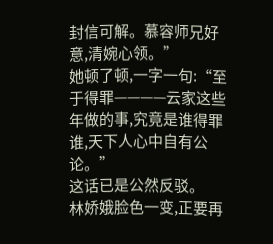封信可解。慕容师兄好意,清婉心领。”
她顿了顿,一字一句:“至于得罪————云家这些年做的事,究竟是谁得罪谁,天下人心中自有公论。”
这话已是公然反驳。
林娇娥脸色一变,正要再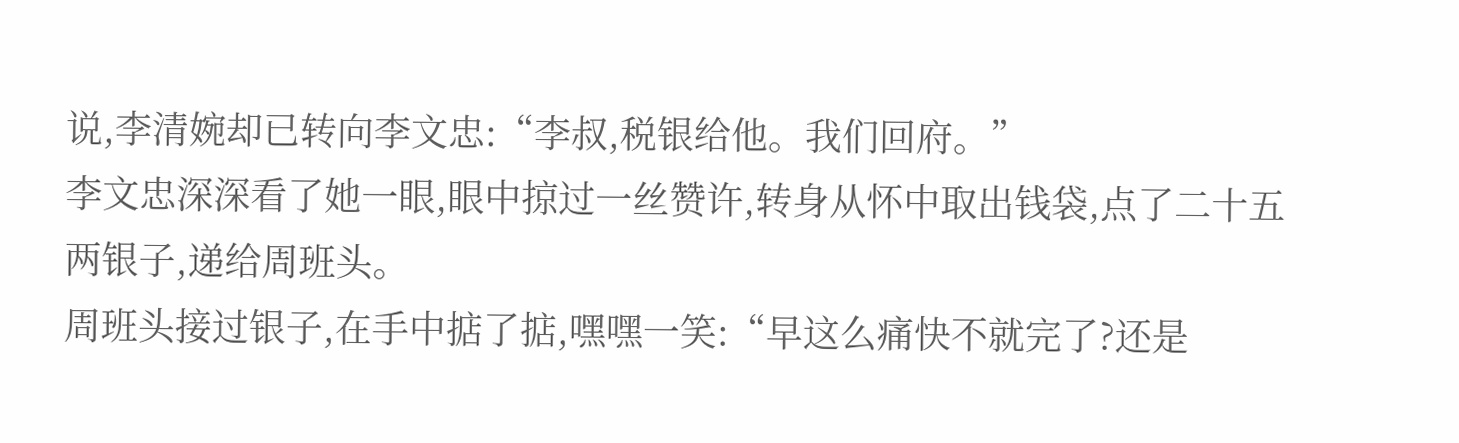说,李清婉却已转向李文忠:“李叔,税银给他。我们回府。”
李文忠深深看了她一眼,眼中掠过一丝赞许,转身从怀中取出钱袋,点了二十五两银子,递给周班头。
周班头接过银子,在手中掂了掂,嘿嘿一笑:“早这么痛快不就完了?还是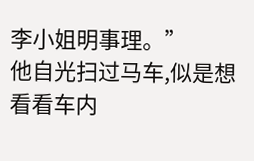李小姐明事理。”
他自光扫过马车,似是想看看车内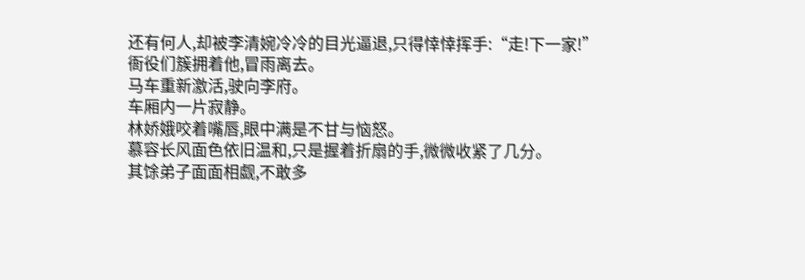还有何人,却被李清婉冷冷的目光逼退,只得悻悻挥手:“走!下一家!”
衙役们簇拥着他,冒雨离去。
马车重新激活,驶向李府。
车厢内一片寂静。
林娇娥咬着嘴唇,眼中满是不甘与恼怒。
慕容长风面色依旧温和,只是握着折扇的手,微微收紧了几分。
其馀弟子面面相觑,不敢多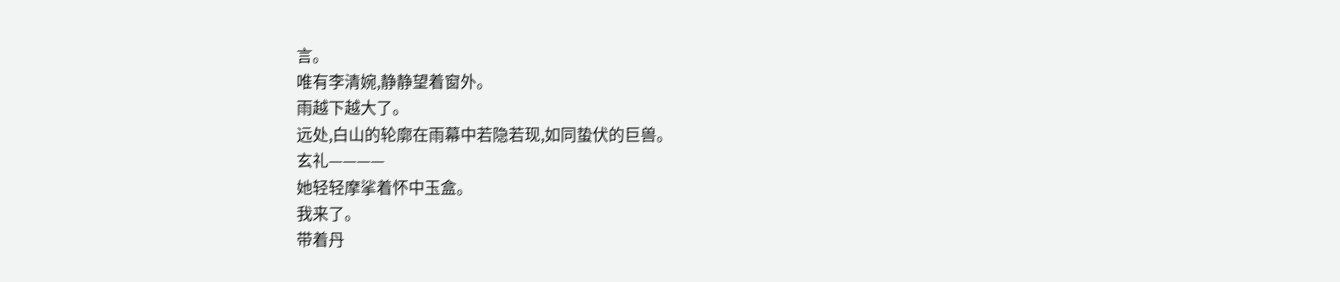言。
唯有李清婉,静静望着窗外。
雨越下越大了。
远处,白山的轮廓在雨幕中若隐若现,如同蛰伏的巨兽。
玄礼————
她轻轻摩挲着怀中玉盒。
我来了。
带着丹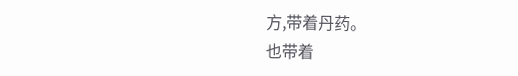方,带着丹药。
也带着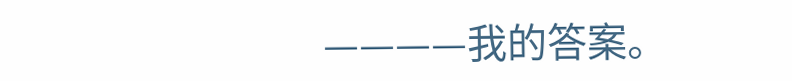————我的答案。